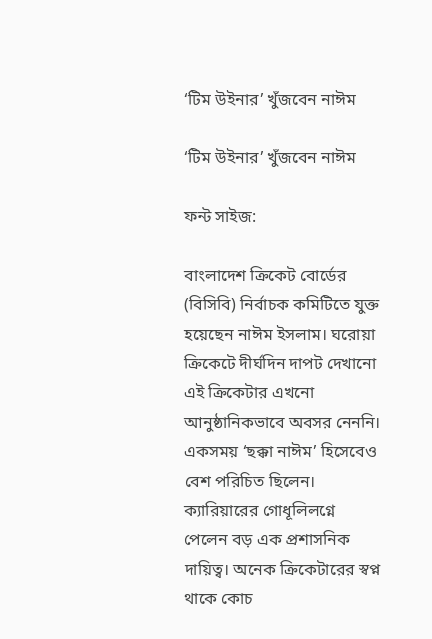‘টিম উইনার’ খুঁজবেন নাঈম

‘টিম উইনার’ খুঁজবেন নাঈম

ফন্ট সাইজ:

বাংলাদেশ ক্রিকেট বোর্ডের (বিসিবি) নির্বাচক কমিটিতে যুক্ত হয়েছেন নাঈম ইসলাম। ঘরোয়া ক্রিকেটে দীর্ঘদিন দাপট দেখানো এই ক্রিকেটার এখনো আনুষ্ঠানিকভাবে অবসর নেননি। একসময় ‘ছক্কা নাঈম’ হিসেবেও বেশ পরিচিত ছিলেন। ক্যারিয়ারের গোধূলিলগ্নে পেলেন বড় এক প্রশাসনিক দায়িত্ব। অনেক ক্রিকেটারের স্বপ্ন থাকে কোচ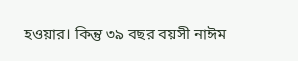হওয়ার। কিন্তু ৩৯ বছর বয়সী নাঈম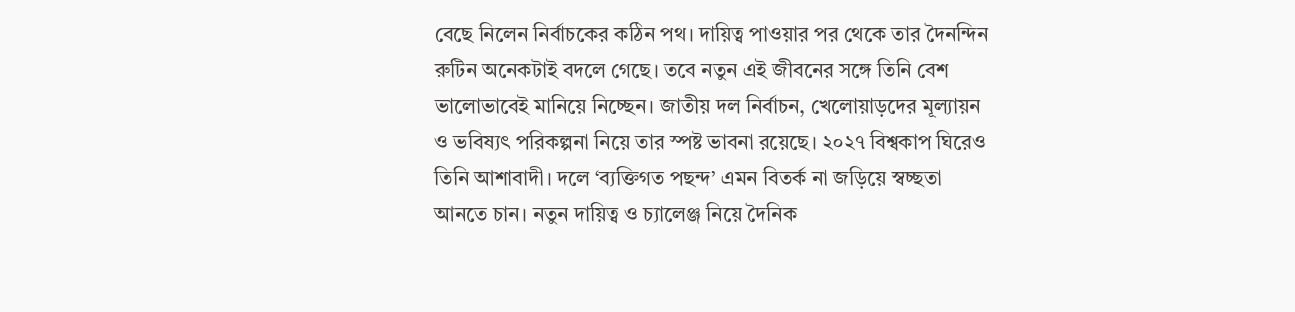বেছে নিলেন নির্বাচকের কঠিন পথ। দায়িত্ব পাওয়ার পর থেকে তার দৈনন্দিন রুটিন অনেকটাই বদলে গেছে। তবে নতুন এই জীবনের সঙ্গে তিনি বেশ ভালোভাবেই মানিয়ে নিচ্ছেন। জাতীয় দল নির্বাচন, খেলোয়াড়দের মূল্যায়ন ও ভবিষ্যৎ পরিকল্পনা নিয়ে তার স্পষ্ট ভাবনা রয়েছে। ২০২৭ বিশ্বকাপ ঘিরেও তিনি আশাবাদী। দলে ‘ব্যক্তিগত পছন্দ’ এমন বিতর্ক না জড়িয়ে স্বচ্ছতা আনতে চান। নতুন দায়িত্ব ও চ্যালেঞ্জ নিয়ে দৈনিক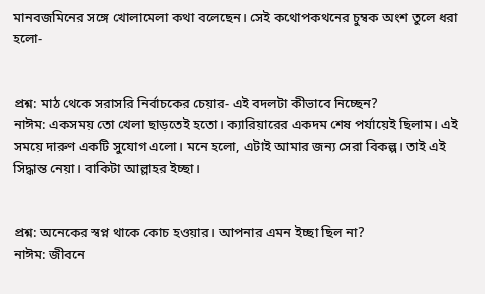মানবজমিনের সঙ্গে খোলামেলা কথা বলেছেন। সেই কথোপকথনের চুম্বক অংশ তুলে ধরা হলো-


প্রশ্ন: মাঠ থেকে সরাসরি নির্বাচকের চেয়ার- এই বদলটা কীভাবে নিচ্ছেন?
নাঈম: একসময় তো খেলা ছাড়তেই হতো। ক্যারিয়ারের একদম শেষ পর্যায়েই ছিলাম। এই সময়ে দারুণ একটি সুযোগ এলো। মনে হলো, এটাই আমার জন্য সেরা বিকল্প। তাই এই সিদ্ধান্ত নেয়া। বাকিটা আল্লাহর ইচ্ছা।


প্রশ্ন: অনেকের স্বপ্ন থাকে কোচ হওয়ার। আপনার এমন ইচ্ছা ছিল না?
নাঈম: জীবনে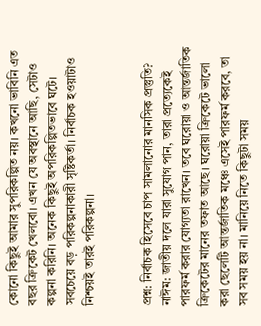কোনো কিছুই আমার সুপরিকল্পিত নয়। কখনো ভাবিনি এত বছর ক্রিকেট খেলবো। এখন যে অবস্থানে আছি, সেটাও কল্পনা করিনি। অনেক কিছুই অপরিকল্পিতভাবে ঘটে। সবচেয়ে বড় পরিকল্পনাকারী সৃষ্টিকর্তা। নির্বাচক হওয়াটাও নিশ্চয়ই তারই পরিকল্পনা।


প্রশ্ন: নির্বাচক হিসেবে চাপ সামলানোর মানসিক প্রস্তুতি?
নাঈম: জাতীয় দলে যারা সুযোগ পান, তারা প্রত্যেকেই পারফর্ম করার যোগ্যতা রাখেন। তবে ঘরোয়া ও আন্তর্জাতিক ক্রিকেটের মানের তফাত আছে। ঘরোয়া ক্রিকেটে ভালো করা ছেলেটি আন্তর্জাতিক মঞ্চে এসেই পারফর্ম করবে, তা সব সময় হয় না। মানিয়ে নিতে কিছুটা সময়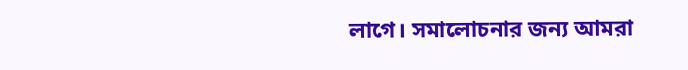লাগে। সমালোচনার জন্য আমরা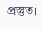প্রস্তুত।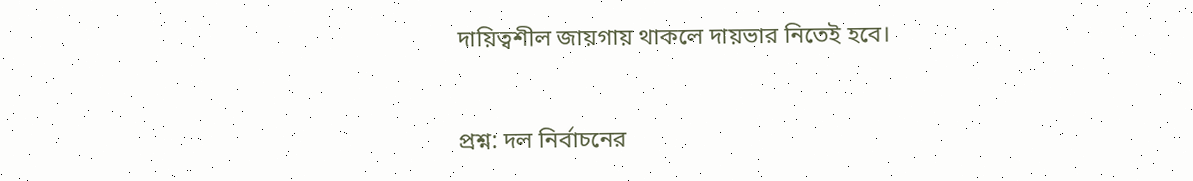দায়িত্বশীল জায়গায় থাকলে দায়ভার নিতেই হবে।


প্রশ্ন: দল নির্বাচনের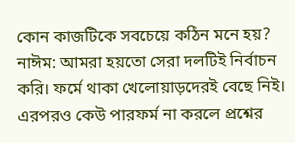কোন কাজটিকে সবচেয়ে কঠিন মনে হয়?
নাঈম: আমরা হয়তো সেরা দলটিই নির্বাচন করি। ফর্মে থাকা খেলোয়াড়দেরই বেছে নিই। এরপরও কেউ পারফর্ম না করলে প্রশ্নের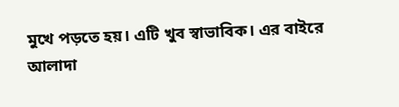মুখে পড়তে হয়। এটি খুব স্বাভাবিক। এর বাইরে আলাদা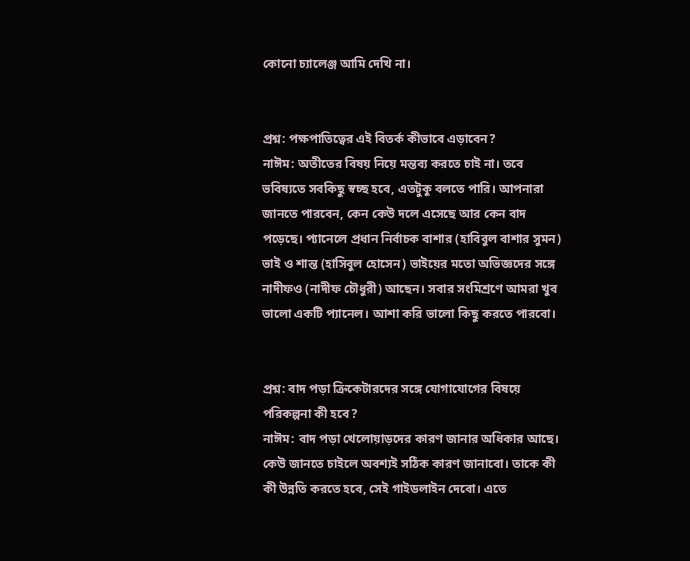কোনো চ্যালেঞ্জ আমি দেখি না।


প্রশ্ন: পক্ষপাতিত্বের এই বিতর্ক কীভাবে এড়াবেন?
নাঈম: অতীতের বিষয় নিয়ে মন্তব্য করতে চাই না। তবে ভবিষ্যতে সবকিছু স্বচ্ছ হবে, এতটুকু বলতে পারি। আপনারা জানতে পারবেন, কেন কেউ দলে এসেছে আর কেন বাদ পড়েছে। প্যানেলে প্রধান নির্বাচক বাশার (হাবিবুল বাশার সুমন) ভাই ও শান্ত (হাসিবুল হোসেন) ভাইয়ের মতো অভিজ্ঞদের সঙ্গে নাদীফও (নাদীফ চৌধুরী) আছেন। সবার সংমিশ্রণে আমরা খুব ভালো একটি প্যানেল। আশা করি ভালো কিছু করতে পারবো।


প্রশ্ন: বাদ পড়া ক্রিকেটারদের সঙ্গে যোগাযোগের বিষয়ে পরিকল্পনা কী হবে?
নাঈম: বাদ পড়া খেলোয়াড়দের কারণ জানার অধিকার আছে। কেউ জানতে চাইলে অবশ্যই সঠিক কারণ জানাবো। তাকে কী কী উন্নতি করতে হবে, সেই গাইডলাইন দেবো। এতে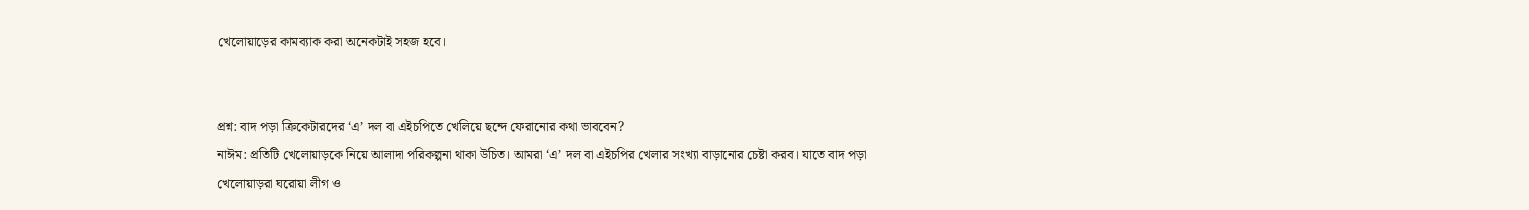খেলোয়াড়ের কামব্যাক করা অনেকটাই সহজ হবে।


প্রশ্ন: বাদ পড়া ক্রিকেটারদের ‘এ’ দল বা এইচপিতে খেলিয়ে ছন্দে ফেরানোর কথা ভাববেন?
নাঈম: প্রতিটি খেলোয়াড়কে নিয়ে আলাদা পরিকল্পনা থাকা উচিত। আমরা ‘এ’ দল বা এইচপির খেলার সংখ্যা বাড়ানোর চেষ্টা করব। যাতে বাদ পড়া খেলোয়াড়রা ঘরোয়া লীগ ও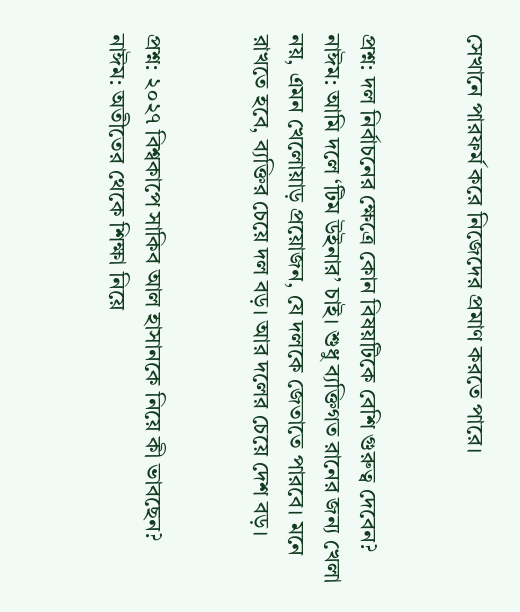সেখানে পারফর্ম করে নিজেদের প্রমাণ করতে পারে।


প্রশ্ন: দল নির্বাচনের ক্ষেত্রে কোন বিষয়টিকে বেশি গুরুত্ব দেবেন?
নাঈম: আমি দলে ‘টিম উইনার’ চাই। শুধু ব্যক্তিগত রানের জন্য খেলা নয়, এমন খেলোয়াড় প্রয়োজন, যে দলকে জেতাতে পারবে। মনে রাখতে হবে, ব্যক্তির চেয়ে দল বড়। আর দলের চেয়ে দেশ বড়।


প্রশ্ন: ২০২৭ বিশ্বকাপে সাকিব আল হাসানকে নিয়ে কী ভাবছেন?
নাঈম: অতীতের থেকে শিক্ষা নিয়ে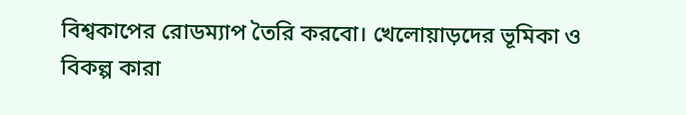বিশ্বকাপের রোডম্যাপ তৈরি করবো। খেলোয়াড়দের ভূমিকা ও বিকল্প কারা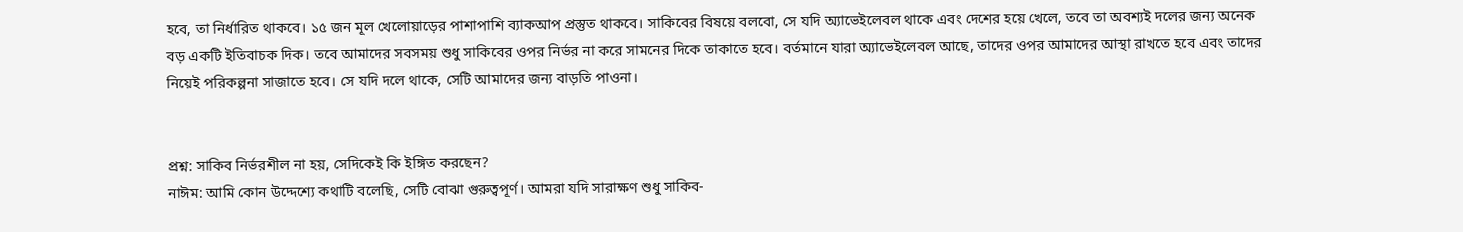হবে, তা নির্ধারিত থাকবে। ১৫ জন মূল খেলোয়াড়ের পাশাপাশি ব্যাকআপ প্রস্তুত থাকবে। সাকিবের বিষয়ে বলবো, সে যদি অ্যাভেইলেবল থাকে এবং দেশের হয়ে খেলে, তবে তা অবশ্যই দলের জন্য অনেক বড় একটি ইতিবাচক দিক। তবে আমাদের সবসময় শুধু সাকিবের ওপর নির্ভর না করে সামনের দিকে তাকাতে হবে। বর্তমানে যারা অ্যাভেইলেবল আছে, তাদের ওপর আমাদের আস্থা রাখতে হবে এবং তাদের নিয়েই পরিকল্পনা সাজাতে হবে। সে যদি দলে থাকে, সেটি আমাদের জন্য বাড়তি পাওনা।


প্রশ্ন: সাকিব নির্ভরশীল না হয়, সেদিকেই কি ইঙ্গিত করছেন?
নাঈম: আমি কোন উদ্দেশ্যে কথাটি বলেছি, সেটি বোঝা গুরুত্বপূর্ণ। আমরা যদি সারাক্ষণ শুধু সাকিব-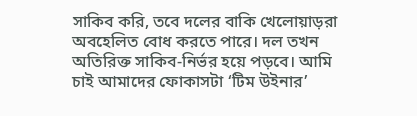সাকিব করি, তবে দলের বাকি খেলোয়াড়রা অবহেলিত বোধ করতে পারে। দল তখন অতিরিক্ত সাকিব-নির্ভর হয়ে পড়বে। আমি চাই আমাদের ফোকাসটা ‘টিম উইনার’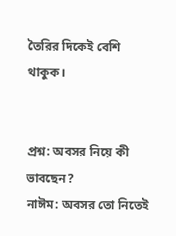তৈরির দিকেই বেশি থাকুক।


প্রশ্ন: অবসর নিয়ে কী ভাবছেন?
নাঈম: অবসর তো নিতেই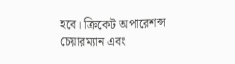হবে। ক্রিকেট অপারেশন্স চেয়ারম্যান এবং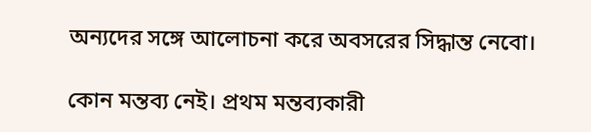অন্যদের সঙ্গে আলোচনা করে অবসরের সিদ্ধান্ত নেবো।

কোন মন্তব্য নেই। প্রথম মন্তব্যকারী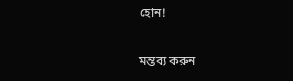হোন!

মন্তব্য করুন